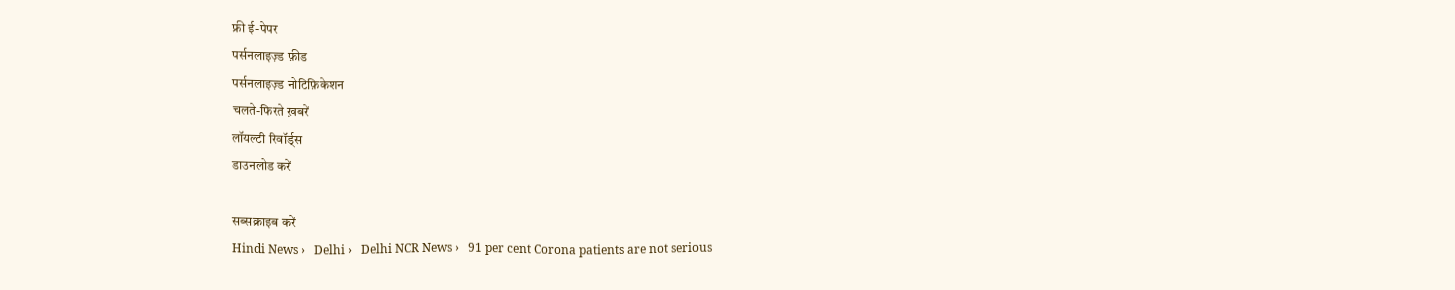फ्री ई-पेपर
पर्सनलाइज़्ड फ़ीड
पर्सनलाइज़्ड नोटिफ़िकेशन
चलते-फिरते ख़बरें
लॉयल्टी रिवॉर्ड्स
डाउनलोड करें

सब्सक्राइब करें
Hindi News ›   Delhi ›   Delhi NCR News ›   91 per cent Corona patients are not serious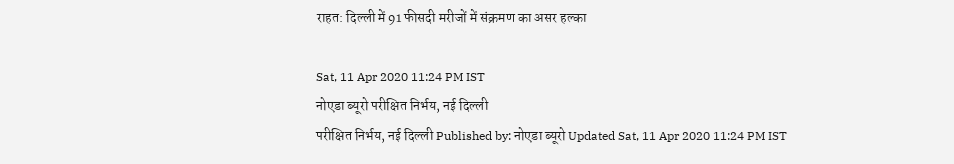राहत: दिल्ली में 91 फीसदी मरीजों में संक्रमण का असर हल्का

Sat, 11 Apr 2020 11:24 PM IST
नोएडा ब्यूरो परीक्षित निर्भय, नई दिल्ली
परीक्षित निर्भय, नई दिल्ली Published by: नोएडा ब्यूरो Updated Sat, 11 Apr 2020 11:24 PM IST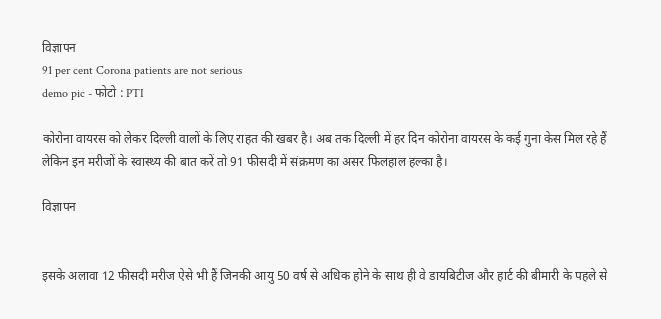विज्ञापन
91 per cent Corona patients are not serious
demo pic - फोटो : PTI

कोरोना वायरस को लेकर दिल्ली वालों के लिए राहत की खबर है। अब तक दिल्ली में हर दिन कोरोना वायरस के कई गुना केस मिल रहे हैं लेकिन इन मरीजों के स्वास्थ्य की बात करें तो 91 फीसदी में संक्रमण का असर फिलहाल हल्का है।

विज्ञापन


इसके अलावा 12 फीसदी मरीज ऐसे भी हैं जिनकी आयु 50 वर्ष से अधिक होने के साथ ही वे डायबिटीज और हार्ट की बीमारी के पहले से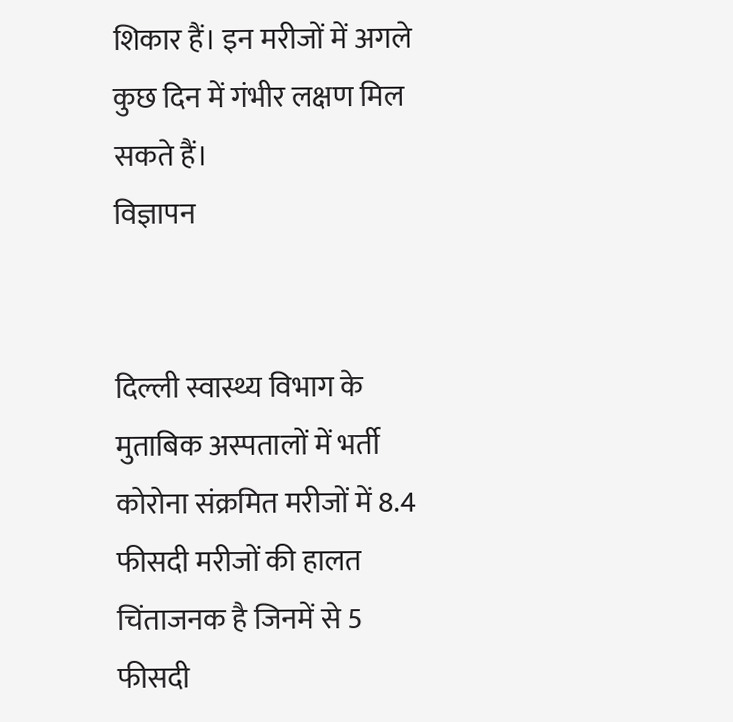शिकार हैं। इन मरीजों में अगले कुछ दिन में गंभीर लक्षण मिल सकते हैं।
विज्ञापन


दिल्ली स्वास्थ्य विभाग के मुताबिक अस्पतालों में भर्ती कोरोना संक्रमित मरीजों में 8.4 फीसदी मरीजों की हालत चिंताजनक है जिनमें से 5 फीसदी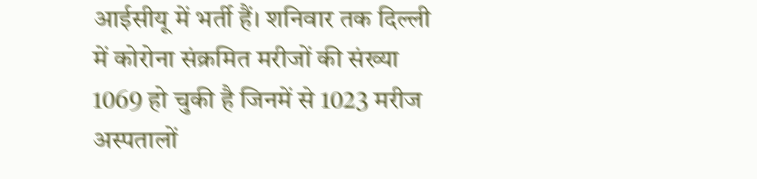आईसीयू में भर्ती हैं। शनिवार तक दिल्ली में कोरोना संक्रमित मरीजों की संख्या 1069 हो चुकी है जिनमें से 1023 मरीज अस्पतालों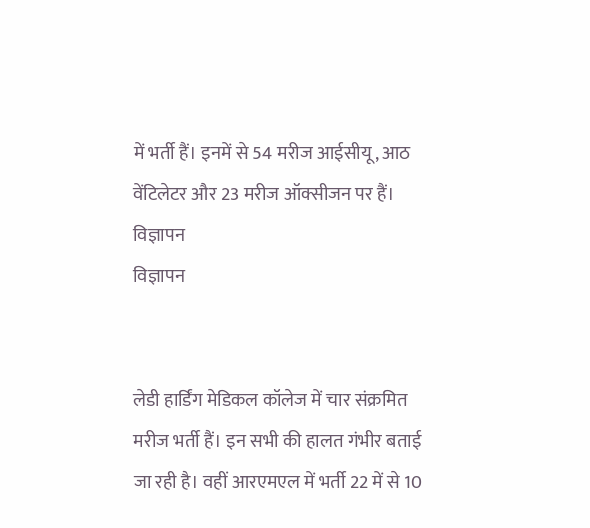में भर्ती हैं। इनमें से 54 मरीज आईसीयू, आठ वेंटिलेटर और 23 मरीज ऑक्सीजन पर हैं।
विज्ञापन
विज्ञापन


लेडी हार्डिंग मेडिकल कॉलेज में चार संक्रमित मरीज भर्ती हैं। इन सभी की हालत गंभीर बताई जा रही है। वहीं आरएमएल में भर्ती 22 में से 10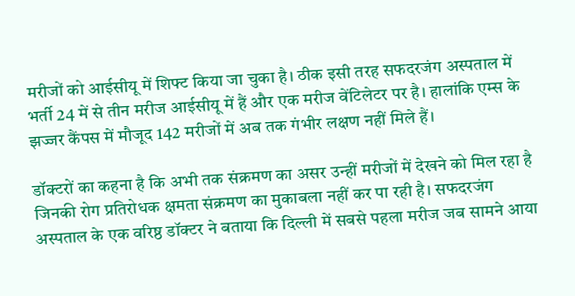मरीजों को आईसीयू में शिफ्ट किया जा चुका है। ठीक इसी तरह सफदरजंग अस्पताल में भर्ती 24 में से तीन मरीज आईसीयू में हैं और एक मरीज वेंटिलेटर पर है। हालांकि एम्स के झज्जर कैंपस में मौजूद 142 मरीजों में अब तक गंभीर लक्षण नहीं मिले हैं।

डॉक्टरों का कहना है कि अभी तक संक्रमण का असर उन्हीं मरीजों में देखने को मिल रहा है जिनकी रोग प्रतिरोधक क्षमता संक्रमण का मुकाबला नहीं कर पा रही है। सफदरजंग अस्पताल के एक वरिष्ठ डॉक्टर ने बताया कि दिल्ली में सबसे पहला मरीज जब सामने आया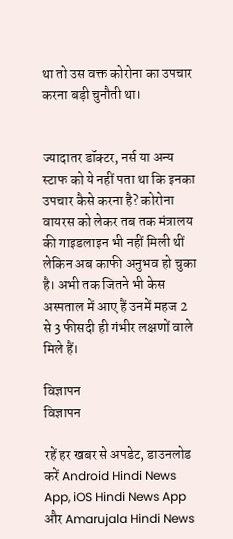था तो उस वक्त कोरोना का उपचार करना बड़ी चुनौती था।


ज्यादातर डॉक्टर, नर्स या अन्य स्टाफ को ये नहीं पता था कि इनका उपचार कैसे करना है? कोरोना वायरस को लेकर तब तक मंत्रालय की गाइडलाइन भी नहीं मिली थीं लेकिन अब काफी अनुभव हो चुका है। अभी तक जितने भी केस अस्पताल में आए हैं उनमें महज 2 से 3 फीसदी ही गंभीर लक्षणों वाले मिले हैं।

विज्ञापन
विज्ञापन

रहें हर खबर से अपडेट, डाउनलोड करें Android Hindi News App, iOS Hindi News App और Amarujala Hindi News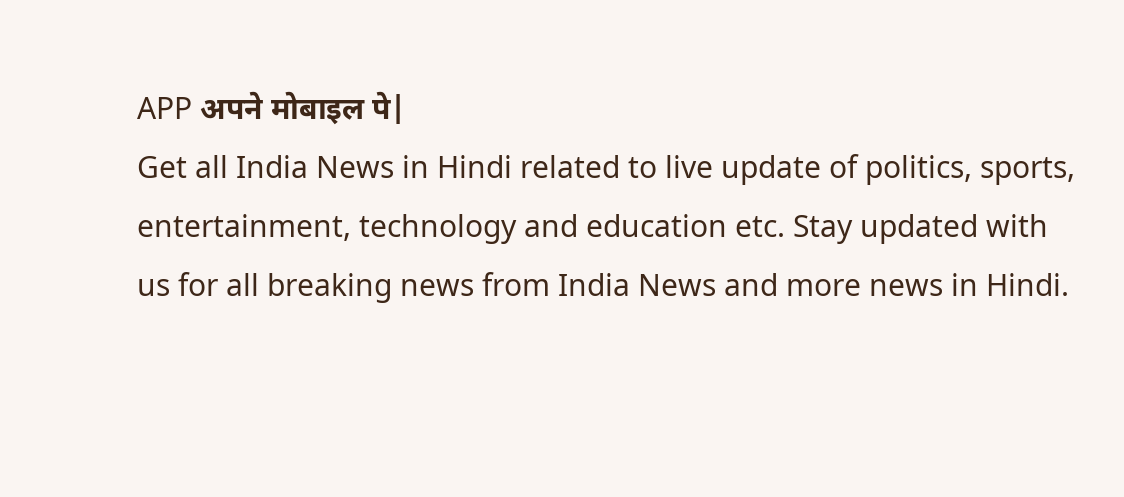APP अपने मोबाइल पे|
Get all India News in Hindi related to live update of politics, sports, entertainment, technology and education etc. Stay updated with us for all breaking news from India News and more news in Hindi.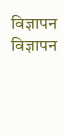विज्ञापन
विज्ञापन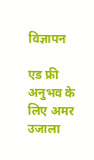विज्ञापन

एड फ्री अनुभव के लिए अमर उजाला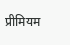प्रीमियम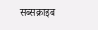सब्सक्राइब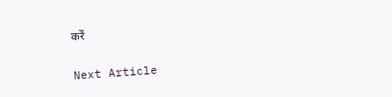करें

Next Article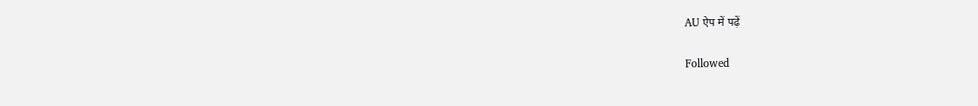AU ऐप में पढ़ें

Followed